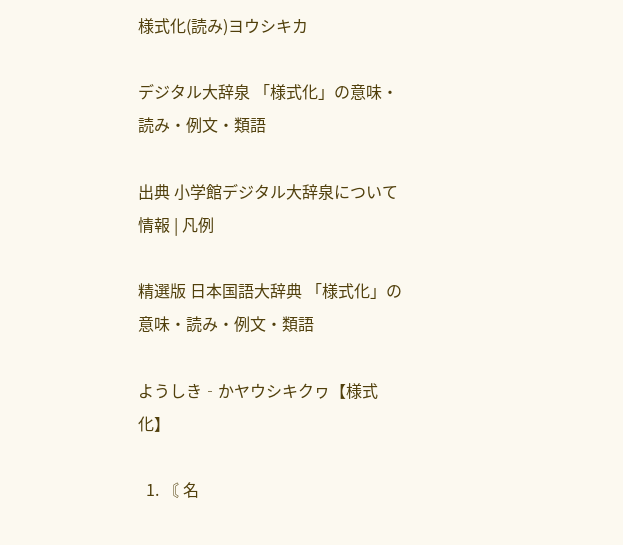様式化(読み)ヨウシキカ

デジタル大辞泉 「様式化」の意味・読み・例文・類語

出典 小学館デジタル大辞泉について 情報 | 凡例

精選版 日本国語大辞典 「様式化」の意味・読み・例文・類語

ようしき‐かヤウシキクヮ【様式化】

  1. 〘 名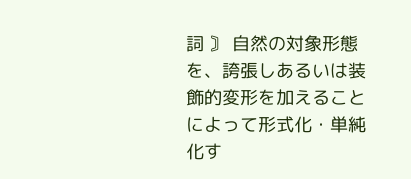詞 〙 自然の対象形態を、誇張しあるいは装飾的変形を加えることによって形式化・単純化す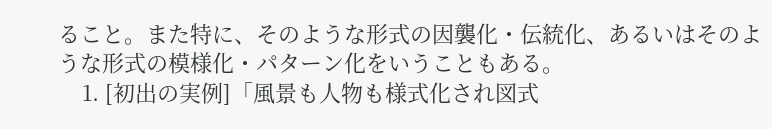ること。また特に、そのような形式の因襲化・伝統化、あるいはそのような形式の模様化・パターン化をいうこともある。
    1. [初出の実例]「風景も人物も様式化され図式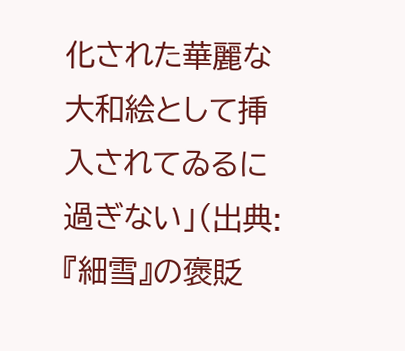化された華麗な大和絵として挿入されてゐるに過ぎない」(出典:『細雪』の褒貶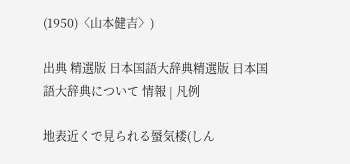(1950)〈山本健吉〉)

出典 精選版 日本国語大辞典精選版 日本国語大辞典について 情報 | 凡例

地表近くで見られる蜃気楼(しん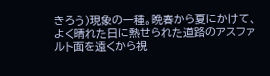きろう)現象の一種。晩春から夏にかけて、よく晴れた日に熱せられた道路のアスファルト面を遠くから視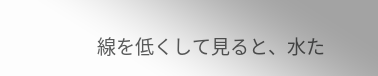線を低くして見ると、水た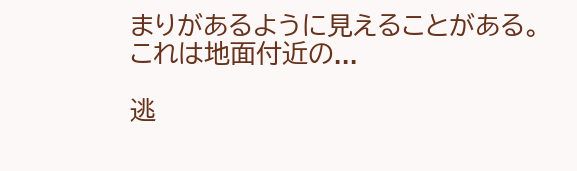まりがあるように見えることがある。これは地面付近の...

逃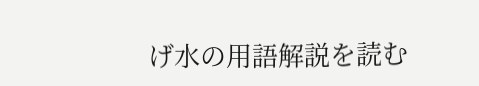げ水の用語解説を読む